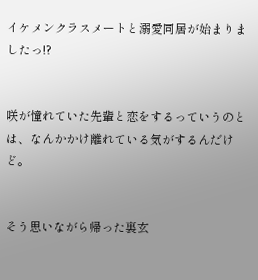イケメンクラスメートと溺愛同居が始まりましたっ!?


咲が憧れていた先輩と恋をするっていうのとは、なんかかけ離れている気がするんだけど。


そう思いながら帰った裏玄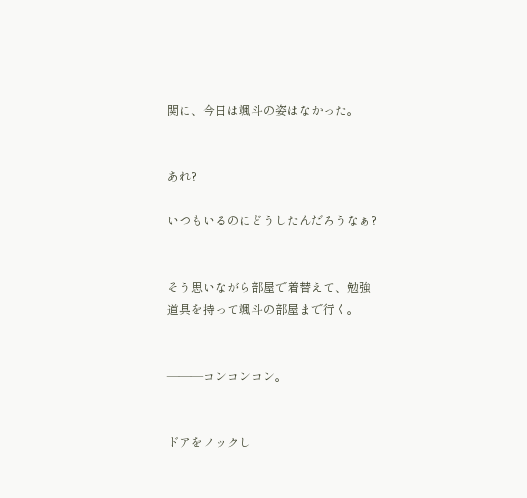関に、今日は颯斗の姿はなかった。


あれ?

いつもいるのにどうしたんだろうなぁ?


そう思いながら部屋で着替えて、勉強道具を持って颯斗の部屋まで行く。


―――コンコンコン。


ドアをノックし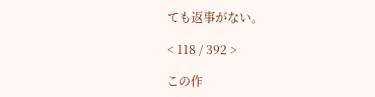ても返事がない。

< 118 / 392 >

この作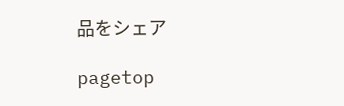品をシェア

pagetop